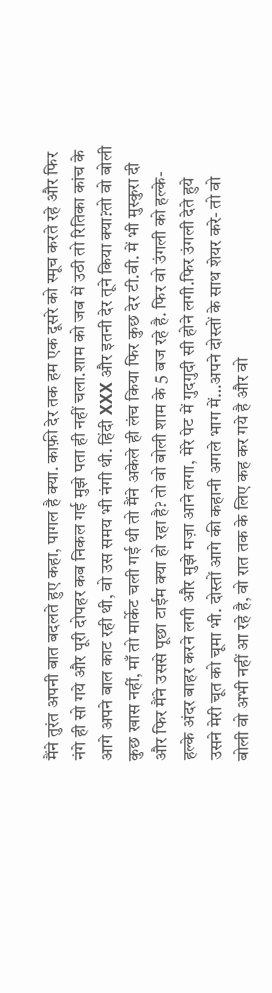मैंने तुरंत अपनी बात बदलते हुए कहा, पागल है क्या. काफ़ी देर तक हम एक दूसरे को स्मूच करते रहे और फिर नंगे ही सो गये और पूरी दोपहर कब निकल गई मुझे पता ही नहीं चला.शाम को जब में उठी तो रितिका कांच के आगे अपने बाल काट रही थी, वो उस समय भी नंगी थी. हिंदी XXX और इतनी देर तूने किया क्या?तो वो बोली कुछ खास नहीं, माँ तो मार्केट चली गई थी तो मैंने अकेले ही लंच किया फिर कुछ देर टी.वी. में भी मुस्कुरा दी और फिर मैंने उससे पूछा टाईम क्या हो रहा है? तो वो बोली शाम के 5 बज रहे है. फिर वो उंगली को हल्के-हल्के अंदर बाहर करने लगी और मुझे मज़ा आने लगा, मेरे पेट में गुदगुदी सी होने लगी.फिर उंगली देते हुये उसने मेरी चूत को चूमा भी. दोस्तों आगे की कहानी अगले भाग में…अपने दोस्तों के साथ शेयर करे- तो वो बोली वो अभी नहीं आ रहे है, वो रात तक के लिए कह कर गये है और वो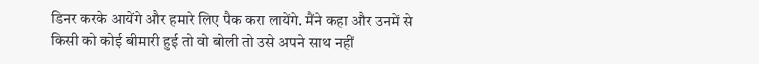डिनर करके आयेंगे और हमारे लिए पैक करा लायेंगे. मैंने कहा और उनमें से किसी को कोई बीमारी हुई तो वो बोली तो उसे अपने साथ नहीं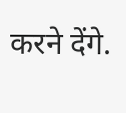करने देंगे.